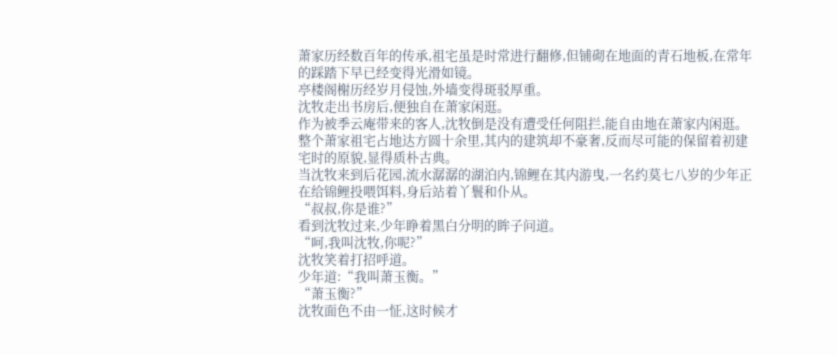萧家历经数百年的传承,祖宅虽是时常进行翻修,但铺砌在地面的青石地板,在常年的踩踏下早已经变得光滑如镜。
亭楼阁榭历经岁月侵蚀,外墙变得斑驳厚重。
沈牧走出书房后,便独自在萧家闲逛。
作为被季云庵带来的客人,沈牧倒是没有遭受任何阻拦,能自由地在萧家内闲逛。
整个萧家祖宅占地达方圆十余里,其内的建筑却不豪奢,反而尽可能的保留着初建宅时的原貌,显得质朴古典。
当沈牧来到后花园,流水潺潺的湖泊内,锦鲤在其内游曳,一名约莫七八岁的少年正在给锦鲤投喂饵料,身后站着丫鬟和仆从。
“叔叔,你是谁?”
看到沈牧过来,少年睁着黑白分明的眸子问道。
“呵,我叫沈牧,你呢?”
沈牧笑着打招呼道。
少年道:“我叫萧玉衡。”
“萧玉衡?”
沈牧面色不由一怔,这时候才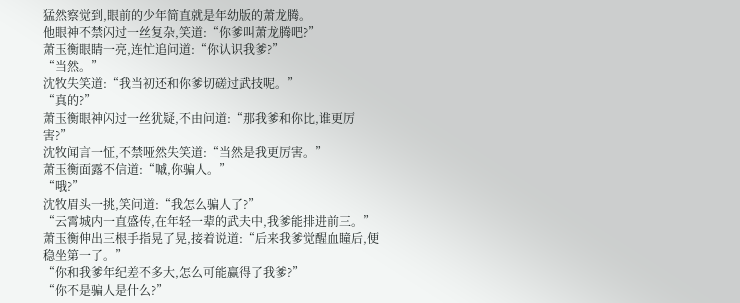猛然察觉到,眼前的少年简直就是年幼版的萧龙腾。
他眼神不禁闪过一丝复杂,笑道:“你爹叫萧龙腾吧?”
萧玉衡眼睛一亮,连忙追问道:“你认识我爹?”
“当然。”
沈牧失笑道:“我当初还和你爹切磋过武技呢。”
“真的?”
萧玉衡眼神闪过一丝犹疑,不由问道:“那我爹和你比,谁更厉害?”
沈牧闻言一怔,不禁哑然失笑道:“当然是我更厉害。”
萧玉衡面露不信道:“嘁,你骗人。”
“哦?”
沈牧眉头一挑,笑问道:“我怎么骗人了?”
“云霄城内一直盛传,在年轻一辈的武夫中,我爹能排进前三。”
萧玉衡伸出三根手指晃了晃,接着说道:“后来我爹觉醒血瞳后,便稳坐第一了。”
“你和我爹年纪差不多大,怎么可能赢得了我爹?”
“你不是骗人是什么?”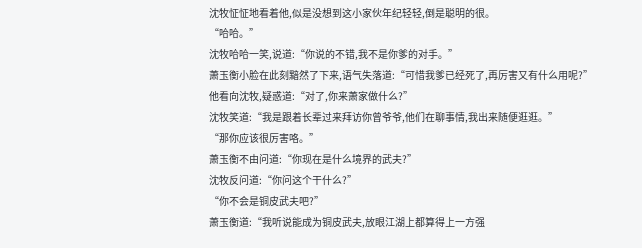沈牧怔怔地看着他,似是没想到这小家伙年纪轻轻,倒是聪明的很。
“哈哈。”
沈牧哈哈一笑,说道:“你说的不错,我不是你爹的对手。”
萧玉衡小脸在此刻黯然了下来,语气失落道:“可惜我爹已经死了,再厉害又有什么用呢?”
他看向沈牧,疑惑道:“对了,你来萧家做什么?”
沈牧笑道:“我是跟着长辈过来拜访你曾爷爷,他们在聊事情,我出来随便逛逛。”
“那你应该很厉害咯。”
萧玉衡不由问道:“你现在是什么境界的武夫?”
沈牧反问道:“你问这个干什么?”
“你不会是铜皮武夫吧?”
萧玉衡道:“我听说能成为铜皮武夫,放眼江湖上都算得上一方强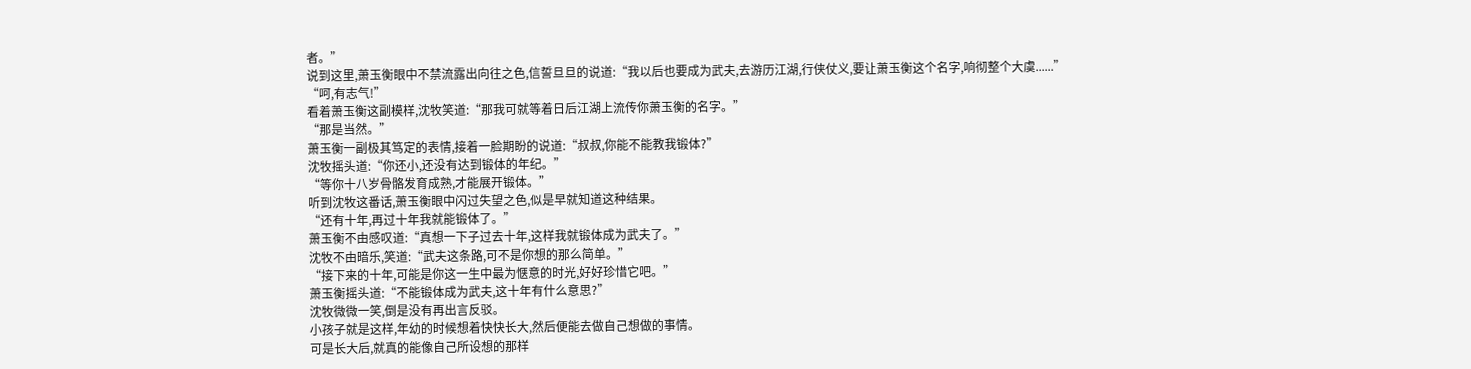者。”
说到这里,萧玉衡眼中不禁流露出向往之色,信誓旦旦的说道:“我以后也要成为武夫,去游历江湖,行侠仗义,要让萧玉衡这个名字,响彻整个大虞......”
“呵,有志气!”
看着萧玉衡这副模样,沈牧笑道:“那我可就等着日后江湖上流传你萧玉衡的名字。”
“那是当然。”
萧玉衡一副极其笃定的表情,接着一脸期盼的说道:“叔叔,你能不能教我锻体?”
沈牧摇头道:“你还小,还没有达到锻体的年纪。”
“等你十八岁骨骼发育成熟,才能展开锻体。”
听到沈牧这番话,萧玉衡眼中闪过失望之色,似是早就知道这种结果。
“还有十年,再过十年我就能锻体了。”
萧玉衡不由感叹道:“真想一下子过去十年,这样我就锻体成为武夫了。”
沈牧不由暗乐,笑道:“武夫这条路,可不是你想的那么简单。”
“接下来的十年,可能是你这一生中最为惬意的时光,好好珍惜它吧。”
萧玉衡摇头道:“不能锻体成为武夫,这十年有什么意思?”
沈牧微微一笑,倒是没有再出言反驳。
小孩子就是这样,年幼的时候想着快快长大,然后便能去做自己想做的事情。
可是长大后,就真的能像自己所设想的那样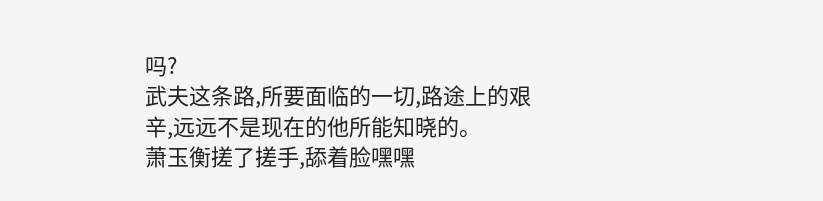吗?
武夫这条路,所要面临的一切,路途上的艰辛,远远不是现在的他所能知晓的。
萧玉衡搓了搓手,舔着脸嘿嘿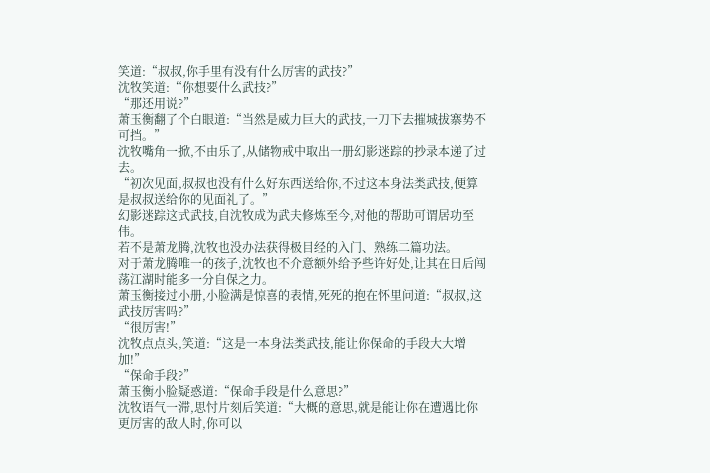笑道:“叔叔,你手里有没有什么厉害的武技?”
沈牧笑道:“你想要什么武技?”
“那还用说?”
萧玉衡翻了个白眼道:“当然是威力巨大的武技,一刀下去摧城拔寨势不可挡。”
沈牧嘴角一掀,不由乐了,从储物戒中取出一册幻影迷踪的抄录本递了过去。
“初次见面,叔叔也没有什么好东西送给你,不过这本身法类武技,便算是叔叔送给你的见面礼了。”
幻影迷踪这式武技,自沈牧成为武夫修炼至今,对他的帮助可谓居功至伟。
若不是萧龙腾,沈牧也没办法获得极目经的入门、熟练二篇功法。
对于萧龙腾唯一的孩子,沈牧也不介意额外给予些许好处,让其在日后闯荡江湖时能多一分自保之力。
萧玉衡接过小册,小脸满是惊喜的表情,死死的抱在怀里问道:“叔叔,这武技厉害吗?”
“很厉害!”
沈牧点点头,笑道:“这是一本身法类武技,能让你保命的手段大大增加!”
“保命手段?”
萧玉衡小脸疑惑道:“保命手段是什么意思?”
沈牧语气一滞,思忖片刻后笑道:“大概的意思,就是能让你在遭遇比你更厉害的敌人时,你可以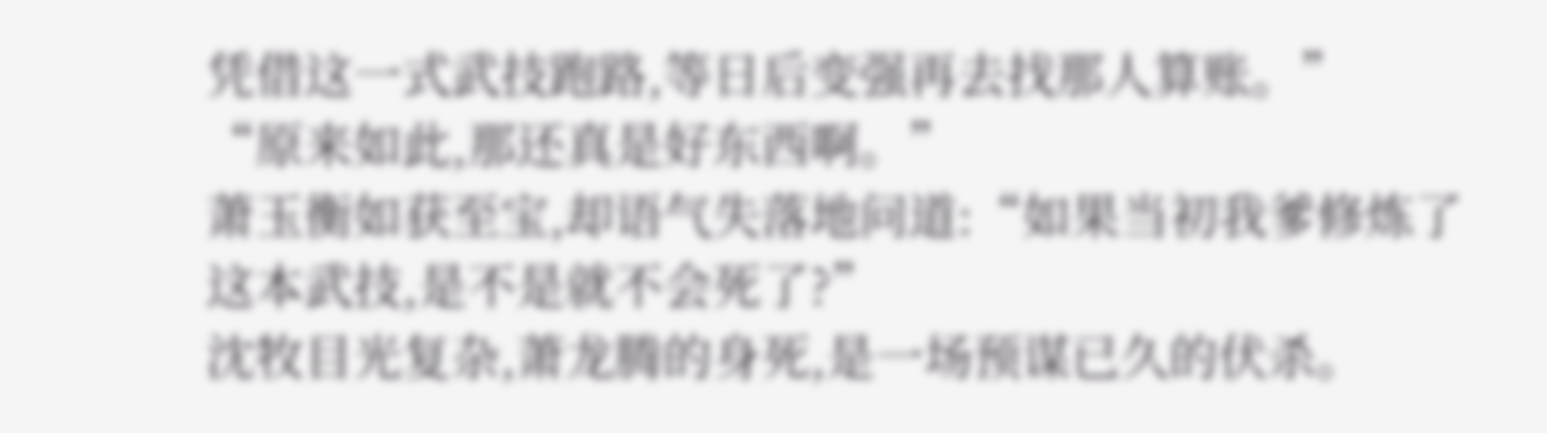凭借这一式武技跑路,等日后变强再去找那人算账。”
“原来如此,那还真是好东西啊。”
萧玉衡如获至宝,却语气失落地问道:“如果当初我爹修炼了这本武技,是不是就不会死了?”
沈牧目光复杂,萧龙腾的身死,是一场预谋已久的伏杀。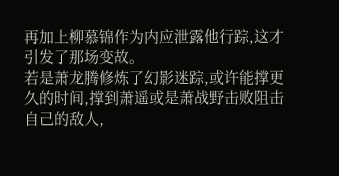再加上柳慕锦作为内应泄露他行踪,这才引发了那场变故。
若是萧龙腾修炼了幻影迷踪,或许能撑更久的时间,撑到萧遥或是萧战野击败阻击自己的敌人,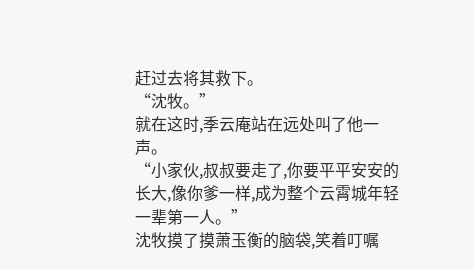赶过去将其救下。
“沈牧。”
就在这时,季云庵站在远处叫了他一声。
“小家伙,叔叔要走了,你要平平安安的长大,像你爹一样,成为整个云霄城年轻一辈第一人。”
沈牧摸了摸萧玉衡的脑袋,笑着叮嘱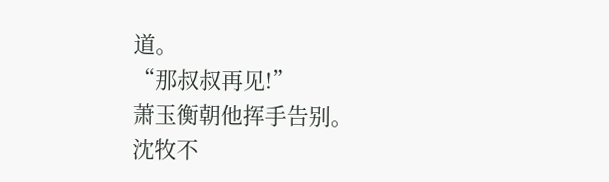道。
“那叔叔再见!”
萧玉衡朝他挥手告别。
沈牧不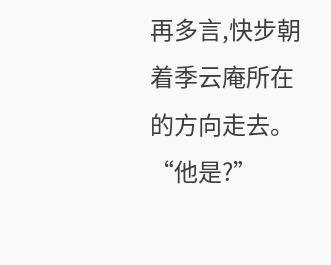再多言,快步朝着季云庵所在的方向走去。
“他是?”